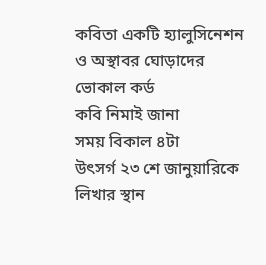কবিতা একটি হ্যালুসিনেশন ও অস্থাবর ঘোড়াদের ভোকাল কর্ড
কবি নিমাই জানা
সময় বিকাল ৪টা
উৎসর্গ ২৩ শে জানুয়ারিকে
লিখার স্থান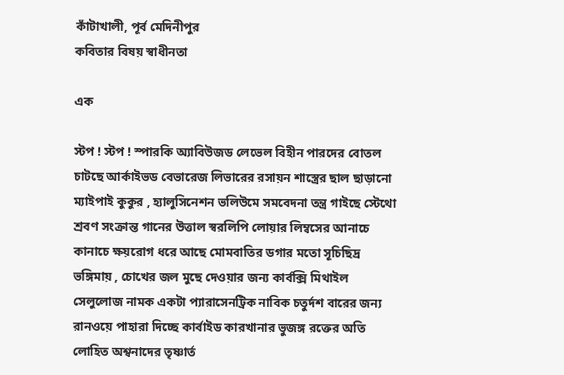কাঁটাখালী, পূর্ব মেদিনীপুর
কবিতার বিষয় স্বাধীনতা

এক

স্টপ ! স্টপ ! স্পারকি অ্যাবিউজড লেভেল বিহীন পারদের বোতল চাটছে আর্কাইভড বেভারেজ লিভারের রসায়ন শাস্ত্রের ছাল ছাড়ানো ম্যাইপাই কুকুর , হ্যালুসিনেশন ভলিউমে সমবেদনা তন্ত্র গাইছে স্টেথো শ্রবণ সংক্রান্ত গানের উত্তাল স্বরলিপি লোয়ার লিম্বসের আনাচে কানাচে ক্ষয়রোগ ধরে আছে মোমবাতির ডগার মতো সূচিছিদ্র ভঙ্গিমায় , চোখের জল মুছে দেওয়ার জন্য কার্বক্সি মিথাইল সেলুলোজ নামক একটা প্যারাসেনট্রিক নাবিক চতুর্দশ বারের জন্য রানওয়ে পাহারা দিচ্ছে কার্বাইড কারখানার ভুজঙ্গ রক্তের অতি লোহিত অশ্বনাদের তৃষ্ণার্ত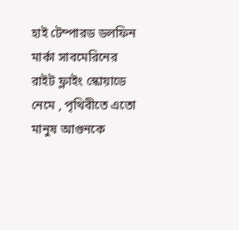হাই টেম্পারড ডলফিন মার্কা সাবমেরিনের রাইট ফ্লাইং স্কোয়াডে নেমে , পৃথিবীতে এতো মানুষ আগুনকে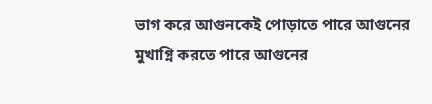ভাগ করে আগুনকেই পোড়াতে পারে আগুনের মুখাগ্নি করতে পারে আগুনের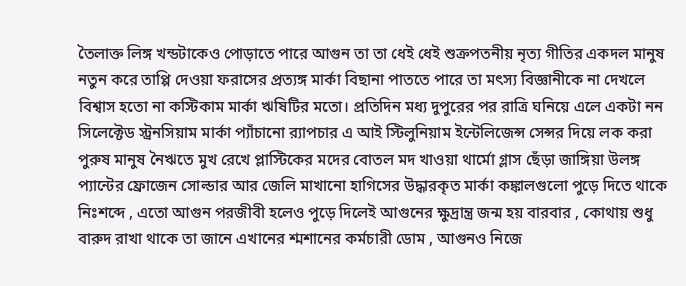তৈলাক্ত লিঙ্গ খন্ডটাকেও পোড়াতে পারে আগুন তা তা ধেই ধেই শুক্রপতনীয় নৃত্য গীতির একদল মানুষ নতুন করে তাপ্পি দেওয়া ফরাসের প্রত্যঙ্গ মার্কা বিছানা পাততে পারে তা মৎস্য বিজ্ঞানীকে না দেখলে বিশ্বাস হতো না কস্টিকাম মার্কা ঋষিটির মতো। প্রতিদিন মধ্য দুপুরের পর রাত্রি ঘনিয়ে এলে একটা নন সিলেক্টেড স্ট্রনসিয়াম মার্কা প্যাঁচানো র‍্যাপচার এ আই স্টিলুনিয়াম ইন্টেলিজেন্স সেন্সর দিয়ে লক করা পুরুষ মানুষ নৈঋতে মুখ রেখে প্লাস্টিকের মদের বোতল মদ খাওয়া থার্মো গ্লাস ছেঁড়া জাঙ্গিয়া উলঙ্গ প্যান্টের ফ্রোজেন সোল্ডার আর জেলি মাখানো হাগিসের উদ্ধারকৃত মার্কা কঙ্কালগুলো পুড়ে দিতে থাকে নিঃশব্দে , এতো আগুন পরজীবী হলেও পুড়ে দিলেই আগুনের ক্ষুদ্রান্ত্র জন্ম হয় বারবার , কোথায় শুধু বারুদ রাখা থাকে তা জানে এখানের শ্মশানের কর্মচারী ডোম , আগুনও নিজে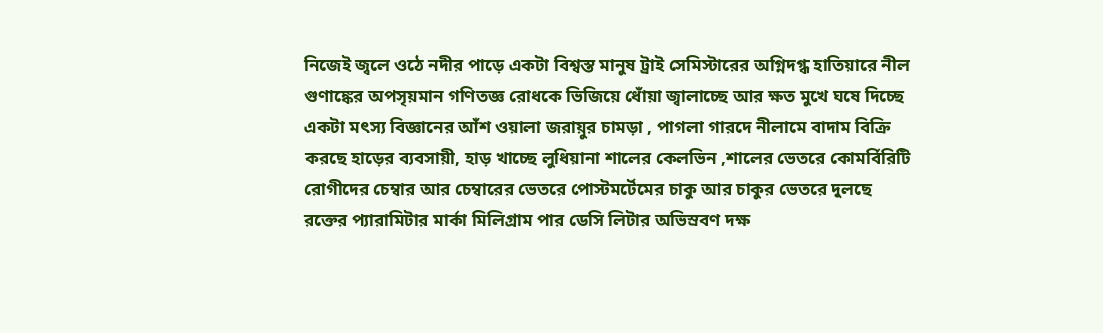নিজেই জ্বলে ওঠে নদীর পাড়ে একটা বিশ্বস্ত মানুষ ট্রাই সেমিস্টারের অগ্নিদগ্ধ হাতিয়ারে নীল গুণাঙ্কের অপসৃয়মান গণিতজ্ঞ রোধকে ভিজিয়ে ধোঁয়া জ্বালাচ্ছে আর ক্ষত মুখে ঘষে দিচ্ছে একটা মৎস্য বিজ্ঞানের আঁশ ওয়ালা জরায়ুর চামড়া , পাগলা গারদে নীলামে বাদাম বিক্রি করছে হাড়ের ব্যবসায়ী, হাড় খাচ্ছে লুধিয়ানা শালের কেলভিন ,শালের ভেতরে কোমর্বিরিটি রোগীদের চেম্বার আর চেম্বারের ভেতরে পোস্টমর্টেমের চাকু আর চাকুর ভেতরে দুলছে রক্তের প্যারামিটার মার্কা মিলিগ্রাম পার ডেসি লিটার অভিস্রবণ দক্ষ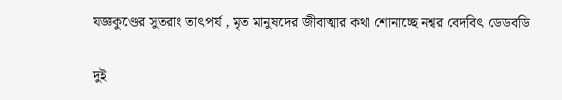যজ্ঞকুণ্ডের সুতরাং তাৎপর্য , মৃত মানুষদের জীবাত্মার কথা শোনাচ্ছে নশ্বর বেদবিৎ ডেডবডি

দুই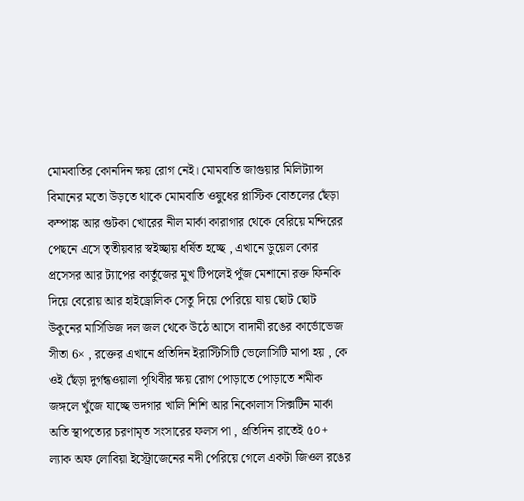মোমবাতির কোনদিন ক্ষয় রোগ নেই। মোমবাতি জাগুয়ার মিলিট্যান্স বিমানের মতো উড়তে থাকে মোমবাতি ওষুধের প্লাস্টিক বোতলের ছেঁড়া কম্পাঙ্ক আর গুটকা খোরের নীল মার্কা কারাগার থেকে বেরিয়ে মন্দিরের পেছনে এসে তৃতীয়বার স্বইচ্ছায় ধর্ষিত হচ্ছে , এখানে ডুয়েল কোর প্রসেসর আর ট্যাপের কার্তুজের মুখ টিপলেই পুঁজ মেশানো রক্ত ফিনকি দিয়ে বেরোয় আর হাইড্রোলিক সেতু দিয়ে পেরিয়ে যায় ছোট ছোট উকুনের মার্সিডিজ দল জল থেকে উঠে আসে বাদামী রঙের কার্ভোভেজ সীতা 6× , রক্তের এখানে প্রতিদিন ইরাস্টিসিটি ভেলোসিটি মাপা হয় , কে ওই ছেঁড়া দুর্গন্ধওয়ালা পৃথিবীর ক্ষয় রোগ পোড়াতে পোড়াতে শমীক জঙ্গলে খুঁজে যাচ্ছে ভদগার খালি শিশি আর নিকোলাস সিক্সটিন মার্কা অতি স্থাপত্যের চরণামৃত সংসারের ফলস পা , প্রতিদিন রাতেই ৫০+ ল্যাক অফ লোবিয়া ইস্ট্রোজেনের নদী পেরিয়ে গেলে একটা জিওল রঙের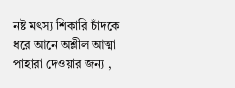নষ্ট মৎস্য শিকারি চাঁদকে ধরে আনে অশ্লীল আত্মা পাহারা দেওয়ার জন্য ,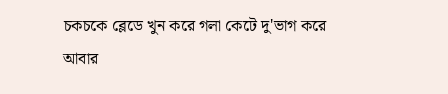চকচকে ব্লেডে খুন করে গলা কেটে দু'ভাগ করে আবার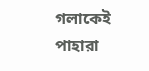গলাকেই পাহারা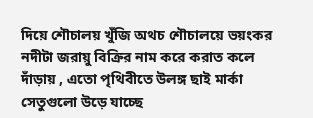দিয়ে শৌচালয় খুঁজি অথচ শৌচালয়ে ভয়ংকর নদীটা জরায়ু বিক্রির নাম করে করাত কলে দাঁড়ায় , এতো পৃথিবীতে উলঙ্গ ছাই মার্কা সেতুগুলো উড়ে যাচ্ছে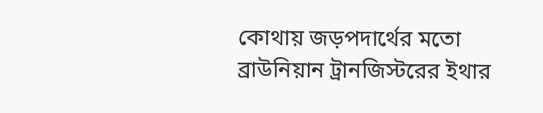কোথায় জড়পদার্থের মতো ব্রাউনিয়ান ট্রানজিস্টরের ইথার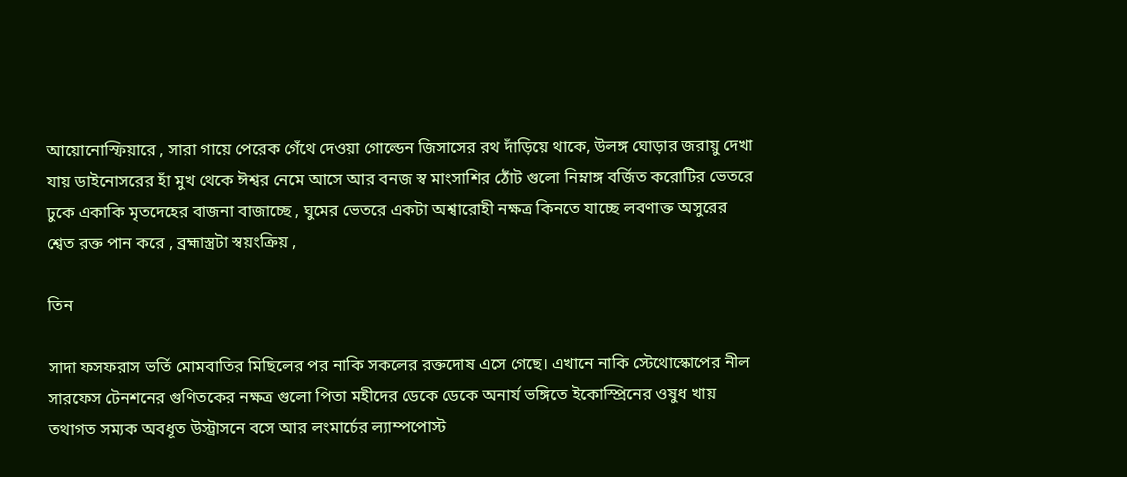আয়োনোস্ফিয়ারে , সারা গায়ে পেরেক গেঁথে দেওয়া গোল্ডেন জিসাসের রথ দাঁড়িয়ে থাকে, উলঙ্গ ঘোড়ার জরায়ু দেখা যায় ডাইনোসরের হাঁ মুখ থেকে ঈশ্বর নেমে আসে আর বনজ স্ব মাংসাশির ঠোঁট গুলো নিম্নাঙ্গ বর্জিত করোটির ভেতরে ঢুকে একাকি মৃতদেহের বাজনা বাজাচ্ছে , ঘুমের ভেতরে একটা অশ্বারোহী নক্ষত্র কিনতে যাচ্ছে লবণাক্ত অসুরের শ্বেত রক্ত পান করে , ব্রহ্মাস্ত্রটা স্বয়ংক্রিয় ,

তিন

সাদা ফসফরাস ভর্তি মোমবাতির মিছিলের পর নাকি সকলের রক্তদোষ এসে গেছে। এখানে নাকি স্টেথোস্কোপের নীল সারফেস টেনশনের গুণিতকের নক্ষত্র গুলো পিতা মহীদের ডেকে ডেকে অনার্য ভঙ্গিতে ইকোস্প্রিনের ওষুধ খায় তথাগত সম্যক অবধূত উস্ট্রাসনে বসে আর লংমার্চের ল্যাম্পপোস্ট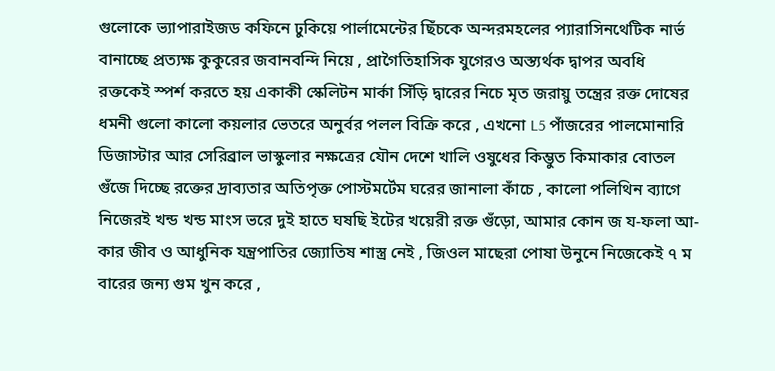গুলোকে ভ্যাপারাইজড কফিনে ঢুকিয়ে পার্লামেন্টের ছিঁচকে অন্দরমহলের প্যারাসিনথেটিক নার্ভ বানাচ্ছে প্রত্যক্ষ কুকুরের জবানবন্দি নিয়ে , প্রাগৈতিহাসিক যুগেরও অস্ত্যর্থক দ্বাপর অবধি রক্তকেই স্পর্শ করতে হয় একাকী স্কেলিটন মার্কা সিঁড়ি দ্বারের নিচে মৃত জরায়ু তন্ত্রের রক্ত দোষের ধমনী গুলো কালো কয়লার ভেতরে অনুর্বর পলল বিক্রি করে , এখনো L5 পাঁজরের পালমোনারি ডিজাস্টার আর সেরিব্রাল ভাস্কুলার নক্ষত্রের যৌন দেশে খালি ওষুধের কিম্ভুত কিমাকার বোতল গুঁজে দিচ্ছে রক্তের দ্রাব্যতার অতিপৃক্ত পোস্টমর্টেম ঘরের জানালা কাঁচে , কালো পলিথিন ব্যাগে নিজেরই খন্ড খন্ড মাংস ভরে দুই হাতে ঘষছি ইটের খয়েরী রক্ত গুঁড়ো, আমার কোন জ য-ফলা আ-কার জীব ও আধুনিক যন্ত্রপাতির জ্যোতিষ শাস্ত্র নেই , জিওল মাছেরা পোষা উনুনে নিজেকেই ৭ ম বারের জন্য গুম খুন করে ,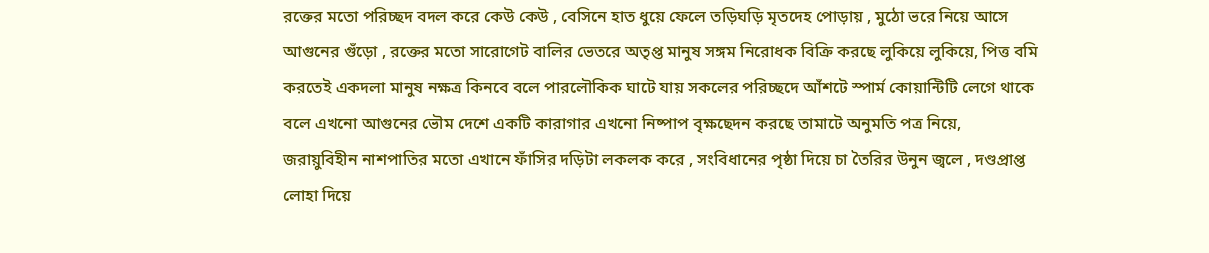রক্তের মতো পরিচ্ছদ বদল করে কেউ কেউ , বেসিনে হাত ধুয়ে ফেলে তড়িঘড়ি মৃতদেহ পোড়ায় , মুঠো ভরে নিয়ে আসে আগুনের গুঁড়ো , রক্তের মতো সারোগেট বালির ভেতরে অতৃপ্ত মানুষ সঙ্গম নিরোধক বিক্রি করছে লুকিয়ে লুকিয়ে, পিত্ত বমি করতেই একদলা মানুষ নক্ষত্র কিনবে বলে পারলৌকিক ঘাটে যায় সকলের পরিচ্ছদে আঁশটে স্পার্ম কোয়ান্টিটি লেগে থাকে বলে এখনো আগুনের ভৌম দেশে একটি কারাগার এখনো নিষ্পাপ বৃক্ষছেদন করছে তামাটে অনুমতি পত্র নিয়ে, জরায়ুবিহীন নাশপাতির মতো এখানে ফাঁসির দড়িটা লকলক করে , সংবিধানের পৃষ্ঠা দিয়ে চা তৈরির উনুন জ্বলে , দণ্ডপ্রাপ্ত লোহা দিয়ে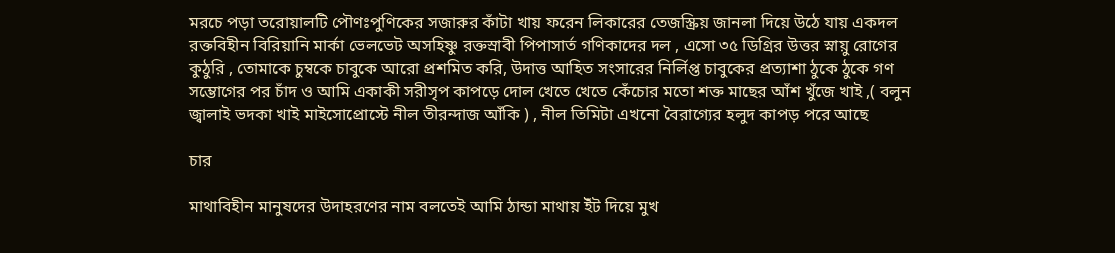মরচে পড়া তরোয়ালটি পৌণঃপুণিকের সজারুর কাঁটা খায় ফরেন লিকারের তেজস্ক্রিয় জানলা দিয়ে উঠে যায় একদল রক্তবিহীন বিরিয়ানি মার্কা ভেলভেট অসহিষ্ণু রক্তস্রাবী পিপাসার্ত গণিকাদের দল , এসো ৩৫ ডিগ্রির উত্তর স্নায়ু রোগের কুঠুরি , তোমাকে চুম্বকে চাবুকে আরো প্রশমিত করি, উদাত্ত আহিত সংসারের নির্লিপ্ত চাবুকের প্রত্যাশা ঠুকে ঠুকে গণ সম্ভোগের পর চাঁদ ও আমি একাকী সরীসৃপ কাপড়ে দোল খেতে খেতে কেঁচোর মতো শক্ত মাছের আঁশ খুঁজে খাই ,( বলুন জ্বালাই ভদকা খাই মাইসোপ্রোস্টে নীল তীরন্দাজ আঁকি ) , নীল তিমিটা এখনো বৈরাগ্যের হলুদ কাপড় পরে আছে

চার

মাথাবিহীন মানুষদের উদাহরণের নাম বলতেই আমি ঠান্ডা মাথায় ইঁট দিয়ে মুখ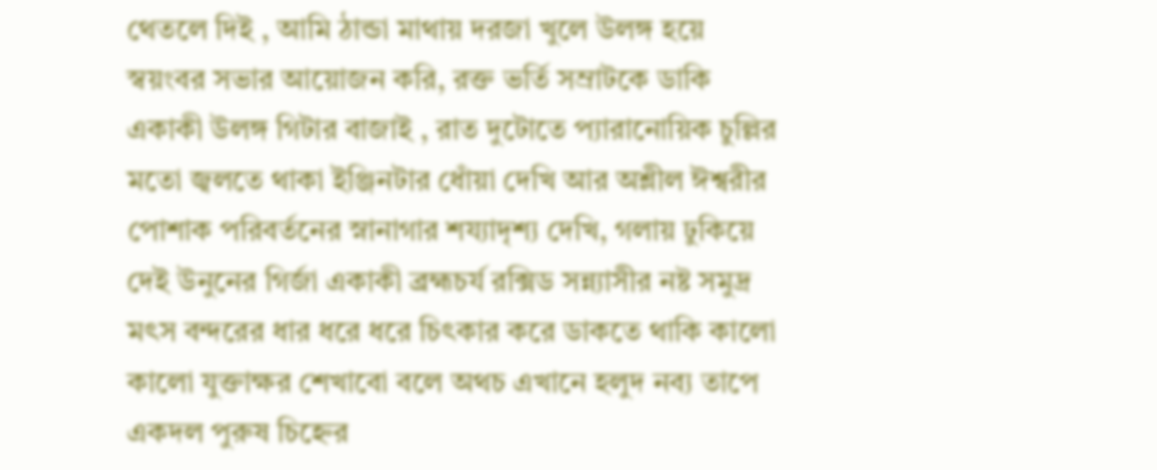থেতলে দিই , আমি ঠান্ডা মাথায় দরজা খুলে উলঙ্গ হয়ে স্বয়ংবর সভার আয়োজন করি, রক্ত ভর্তি সম্রাটকে ডাকি একাকী উলঙ্গ গিটার বাজাই , রাত দুটোতে প্যারানোয়িক চুল্লির মতো জ্বলতে থাকা ইঞ্জিনটার ধোঁয়া দেখি আর অশ্লীল ঈশ্বরীর পোশাক পরিবর্তনের স্নানাগার শয্যাদৃশ্য দেখি, গলায় ঢুকিয়ে দেই উনুনের গির্জা একাকী ব্রহ্মচর্য রক্সিড সন্ন্যাসীর নষ্ট সমুদ্র মৎস বন্দরের ধার ধরে ধরে চিৎকার করে ডাকতে থাকি কালো কালো যুক্তাক্ষর শেখাবো বলে অথচ এখানে হলুদ নব্য তাপে একদল পুরুষ চিহ্নের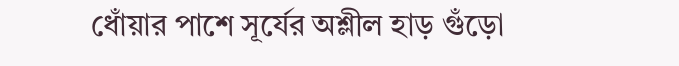ধোঁয়ার পাশে সূর্যের অশ্লীল হাড় গুঁড়ো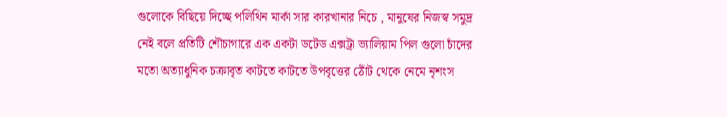গুলোকে বিছিয়ে দিচ্ছে পলিথিন মার্কা সার কারখানার নিচে , মানুষের নিজস্ব সমুদ্র নেই বলে প্রতিটি শৌচাগারে এক একটা ডটেড এক্সট্রা ভ্যালিয়াম পিল গুলো চাঁদের মতো অত্যাধুনিক চক্রাবৃত কাটতে কাটতে উপবৃত্তের ঠোঁট থেকে নেমে নৃশংস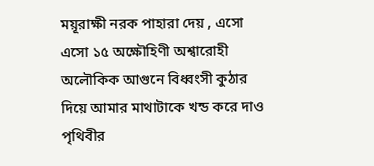ময়ূরাক্ষী নরক পাহারা দেয় , এসো এসো ১৫ অক্ষৌহিণী অশ্বারোহী অলৌকিক আগুনে বিধ্বংসী কুঠার দিয়ে আমার মাথাটাকে খন্ড করে দাও পৃথিবীর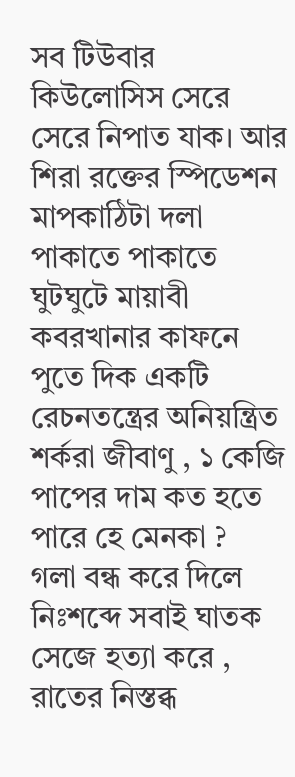সব টিউবার কিউলোসিস সেরে সেরে নিপাত যাক। আর শিরা রক্তের স্পিডেশন মাপকাঠিটা দলা পাকাতে পাকাতে ঘুটঘুটে মায়াবী কবরখানার কাফনে পুতে দিক একটি রেচনতন্ত্রের অনিয়ন্ত্রিত শর্করা জীবাণু , ১ কেজি পাপের দাম কত হতে পারে হে মেনকা ?
গলা বন্ধ করে দিলে নিঃশব্দে সবাই ঘাতক সেজে হত্যা করে , রাতের নিস্তব্ধ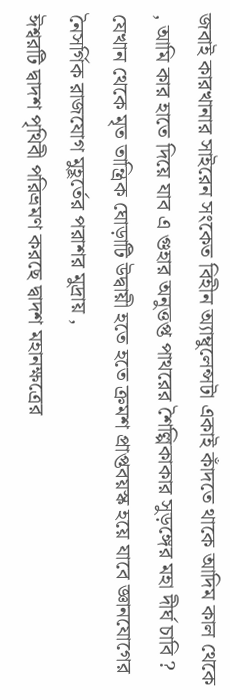জবাই কারখানার সাইরেন সংকেত বিহীন অ্যাম্বুলেন্সটা একাই কাঁদতে থাকে আদিম কাল থেকে , আমি কার হাতে দিয়ে যাব এ গুহার অনুত্তপ্ত পাথরের শৈল্পিকাকার সুড়ঙ্গের মহা দীর্ঘ চাবি ? যেখান থেকে মৃত তান্ত্রিক ঘোড়াটি উদ্বায়ী হতে হতে ক্রমশ প্রাপ্তবয়স্ক হয়ে যাবে জ্ঞানযোগের নৈসর্গিক রাজযোগ মুহূর্তের পরাশর মুদ্রায় ,
ঈশ্বরটি দ্বাদশ পৃথিবী পরিভ্রমণ করছে দ্বাদশ মহানক্ষত্রের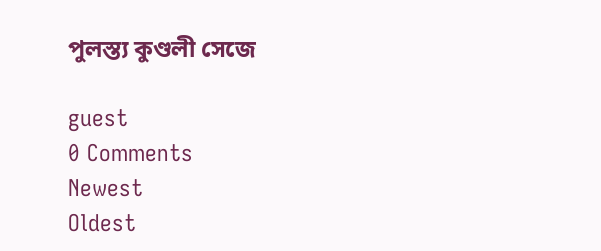পুলস্ত্য কুণ্ডলী সেজে

guest
0 Comments
Newest
Oldest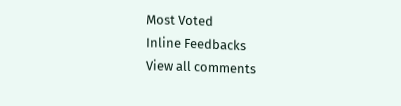Most Voted
Inline Feedbacks
View all comments